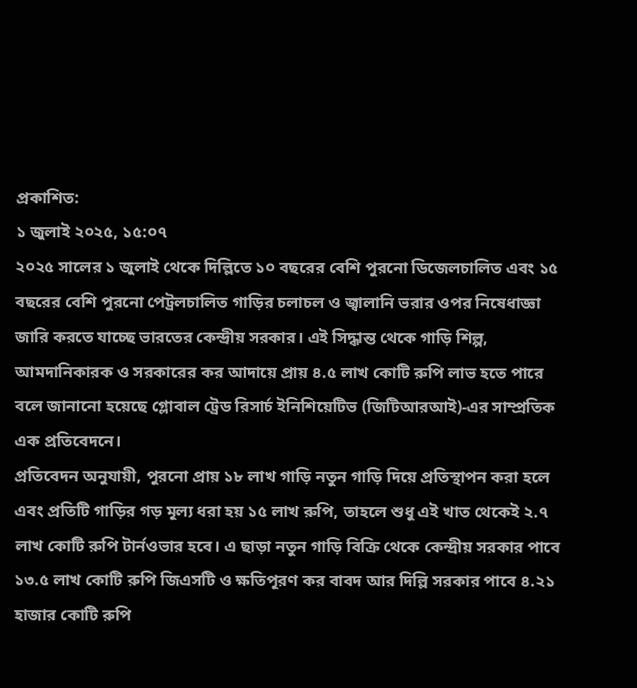প্রকাশিত:
১ জুলাই ২০২৫, ১৫:০৭
২০২৫ সালের ১ জুলাই থেকে দিল্লিতে ১০ বছরের বেশি পুরনো ডিজেলচালিত এবং ১৫ বছরের বেশি পুরনো পেট্রলচালিত গাড়ির চলাচল ও জ্বালানি ভরার ওপর নিষেধাজ্ঞা জারি করতে যাচ্ছে ভারতের কেন্দ্রীয় সরকার। এই সিদ্ধান্ত থেকে গাড়ি শিল্প, আমদানিকারক ও সরকারের কর আদায়ে প্রায় ৪.৫ লাখ কোটি রুপি লাভ হতে পারে বলে জানানো হয়েছে গ্লোবাল ট্রেড রিসার্চ ইনিশিয়েটিভ (জিটিআরআই)-এর সাম্প্রতিক এক প্রতিবেদনে।
প্রতিবেদন অনুযায়ী, পুরনো প্রায় ১৮ লাখ গাড়ি নতুন গাড়ি দিয়ে প্রতিস্থাপন করা হলে এবং প্রতিটি গাড়ির গড় মূল্য ধরা হয় ১৫ লাখ রুপি, তাহলে শুধু এই খাত থেকেই ২.৭ লাখ কোটি রুপি টার্নওভার হবে। এ ছাড়া নতুন গাড়ি বিক্রি থেকে কেন্দ্রীয় সরকার পাবে ১৩.৫ লাখ কোটি রুপি জিএসটি ও ক্ষতিপূরণ কর বাবদ আর দিল্লি সরকার পাবে ৪.২১ হাজার কোটি রুপি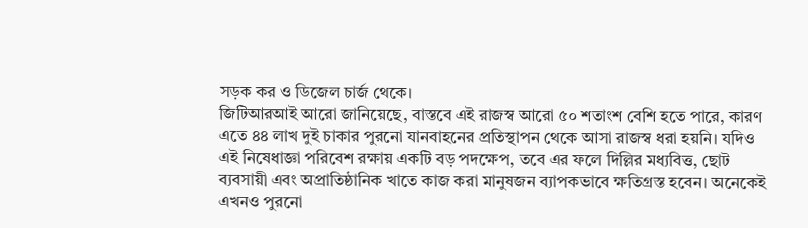সড়ক কর ও ডিজেল চার্জ থেকে।
জিটিআরআই আরো জানিয়েছে, বাস্তবে এই রাজস্ব আরো ৫০ শতাংশ বেশি হতে পারে, কারণ এতে ৪৪ লাখ দুই চাকার পুরনো যানবাহনের প্রতিস্থাপন থেকে আসা রাজস্ব ধরা হয়নি। যদিও এই নিষেধাজ্ঞা পরিবেশ রক্ষায় একটি বড় পদক্ষেপ, তবে এর ফলে দিল্লির মধ্যবিত্ত, ছোট ব্যবসায়ী এবং অপ্রাতিষ্ঠানিক খাতে কাজ করা মানুষজন ব্যাপকভাবে ক্ষতিগ্রস্ত হবেন। অনেকেই এখনও পুরনো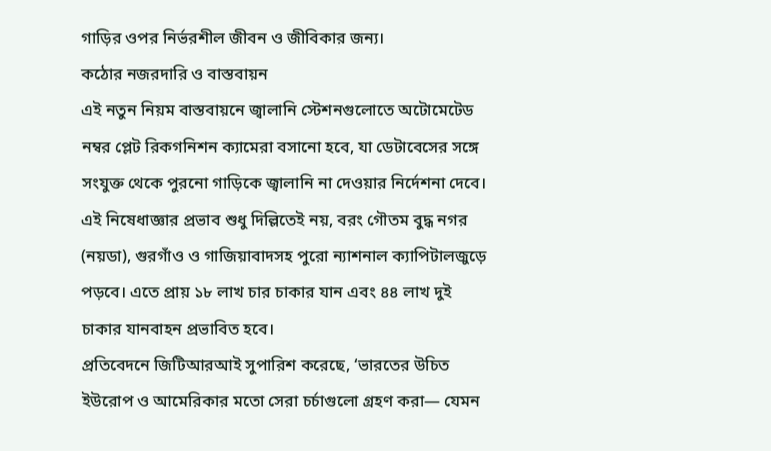গাড়ির ওপর নির্ভরশীল জীবন ও জীবিকার জন্য।
কঠোর নজরদারি ও বাস্তবায়ন
এই নতুন নিয়ম বাস্তবায়নে জ্বালানি স্টেশনগুলোতে অটোমেটেড নম্বর প্লেট রিকগনিশন ক্যামেরা বসানো হবে, যা ডেটাবেসের সঙ্গে সংযুক্ত থেকে পুরনো গাড়িকে জ্বালানি না দেওয়ার নির্দেশনা দেবে।
এই নিষেধাজ্ঞার প্রভাব শুধু দিল্লিতেই নয়, বরং গৌতম বুদ্ধ নগর (নয়ডা), গুরগাঁও ও গাজিয়াবাদসহ পুরো ন্যাশনাল ক্যাপিটালজুড়ে পড়বে। এতে প্রায় ১৮ লাখ চার চাকার যান এবং ৪৪ লাখ দুই চাকার যানবাহন প্রভাবিত হবে।
প্রতিবেদনে জিটিআরআই সুপারিশ করেছে, ‘ভারতের উচিত ইউরোপ ও আমেরিকার মতো সেরা চর্চাগুলো গ্রহণ করা— যেমন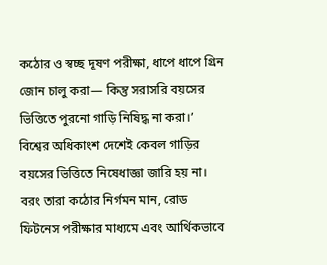কঠোর ও স্বচ্ছ দূষণ পরীক্ষা, ধাপে ধাপে গ্রিন জোন চালু করা— কিন্তু সরাসরি বয়সের ভিত্তিতে পুরনো গাড়ি নিষিদ্ধ না করা।’
বিশ্বের অধিকাংশ দেশেই কেবল গাড়ির বয়সের ভিত্তিতে নিষেধাজ্ঞা জারি হয় না।
বরং তারা কঠোর নির্গমন মান, রোড ফিটনেস পরীক্ষার মাধ্যমে এবং আর্থিকভাবে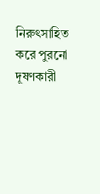নিরুৎসাহিত করে পুরনো দূষণকারী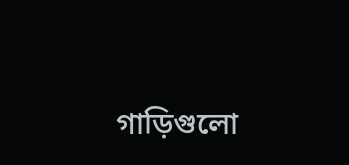গাড়িগুলো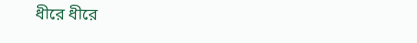ধীরে ধীরে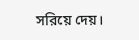সরিয়ে দেয়।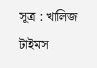সূত্র : খালিজ টাইমস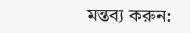মন্তব্য করুন: